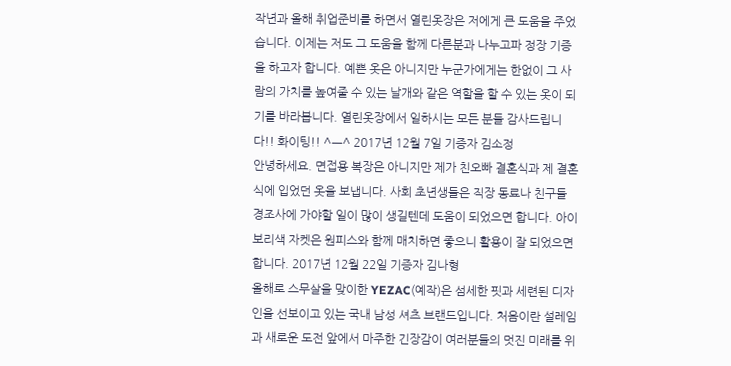작년과 올해 취업준비를 하면서 열린옷장은 저에게 큰 도움을 주었습니다. 이제는 저도 그 도움을 함께 다른분과 나누고파 정장 기증을 하고자 합니다. 예쁜 옷은 아니지만 누군가에게는 한없이 그 사람의 가치를 높여줄 수 있는 날개와 같은 역할을 할 수 있는 옷이 되기를 바라봅니다. 열린옷장에서 일하시는 모든 분들 감사드립니다!! 화이팅!! ^ㅡ^ 2017년 12월 7일 기증자 김소정
안녕하세요. 면접용 복장은 아니지만 제가 친오빠 결혼식과 제 결혼식에 입었던 옷을 보냅니다. 사회 초년생들은 직장 동료나 친구들 경조사에 가야할 일이 많이 생길텐데 도움이 되었으면 합니다. 아이보리색 자켓은 원피스와 함께 매치하면 좋으니 활용이 잘 되었으면 합니다. 2017년 12월 22일 기증자 김나형
올해로 스무살을 맞이한 YEZAC(예작)은 섬세한 핏과 세련된 디자인을 선보이고 있는 국내 남성 셔츠 브랜드입니다. 처음이란 설레임과 새로운 도전 앞에서 마주한 긴장감이 여러분들의 멋진 미래를 위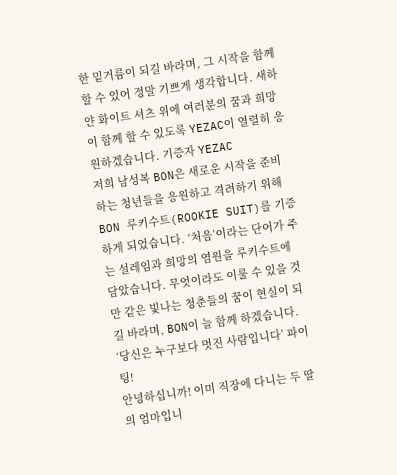한 밑거름이 되길 바라며, 그 시작을 함께 할 수 있어 정말 기쁘게 생각합니다. 새하얀 화이트 셔츠 위에 여러분의 꿈과 희망이 함께 할 수 있도록 YEZAC이 열렬히 응원하겠습니다. 기증자 YEZAC
저희 남성복 BON은 새로운 시작을 준비하는 청년들을 응원하고 격려하기 위해 BON 루키수트(ROOKIE SUIT)를 기증하게 되었습니다. ‘처음’이라는 단어가 주는 설레임과 희망의 염원을 루키수트에 담았습니다. 무엇이라도 이룰 수 있을 것만 같은 빛나는 청춘들의 꿈이 현실이 되길 바라며, BON이 늘 함께 하겠습니다. ‘당신은 누구보다 멋진 사람입니다’ 파이팅!
안녕하십니까! 이미 직장에 다니는 두 딸의 엄마입니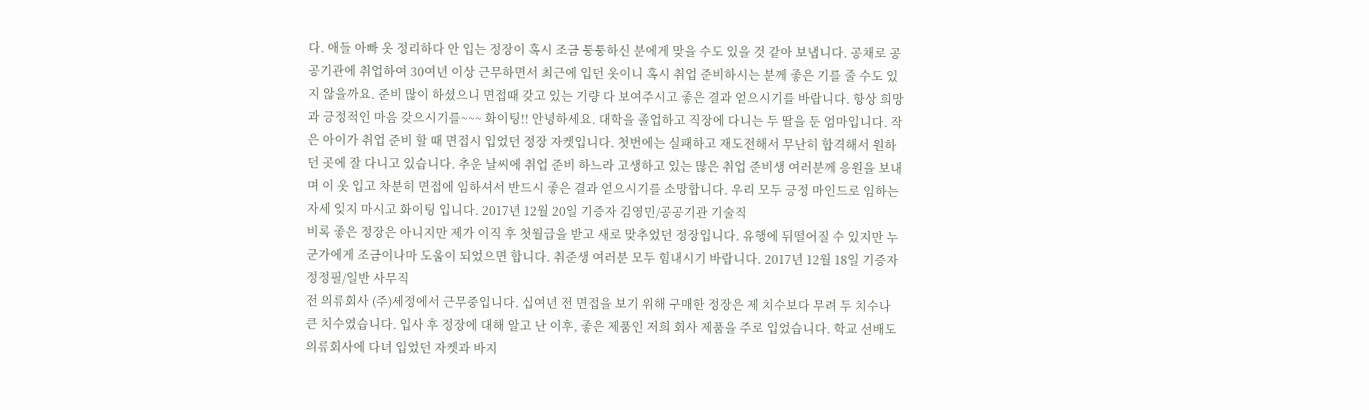다. 애들 아빠 옷 정리하다 안 입는 정장이 혹시 조금 퉁퉁하신 분에게 맞을 수도 있을 것 같아 보냅니다. 공채로 공공기관에 취업하여 30여년 이상 근무하면서 최근에 입던 옷이니 혹시 취업 준비하시는 분께 좋은 기를 줄 수도 있지 않을까요. 준비 많이 하셨으니 면접때 갖고 있는 기량 다 보여주시고 좋은 결과 얻으시기를 바랍니다. 항상 희망과 긍정적인 마음 갖으시기를~~~ 화이팅!! 안녕하세요. 대학을 졸업하고 직장에 다니는 두 딸을 둔 엄마입니다. 작은 아이가 취업 준비 할 때 면접시 입었던 정장 자켓입니다. 첫번에는 실패하고 재도전해서 무난히 합격해서 원하던 곳에 잘 다니고 있습니다. 추운 날씨에 취업 준비 하느라 고생하고 있는 많은 취업 준비생 여러분께 응원을 보내며 이 옷 입고 차분히 면접에 임하셔서 반드시 좋은 결과 얻으시기를 소망합니다. 우리 모두 긍정 마인드로 임하는 자세 잊지 마시고 화이팅 입니다. 2017년 12월 20일 기증자 김영민/공공기관 기술직
비록 좋은 정장은 아니지만 제가 이직 후 첫월급을 받고 새로 맞추었던 정장입니다. 유행에 뒤떨어질 수 있지만 누군가에게 조금이나마 도움이 되었으면 합니다. 취준생 여러분 모두 힘내시기 바랍니다. 2017년 12월 18일 기증자 정정필/일반 사무직
전 의류회사 (주)세정에서 근무중입니다. 십여년 전 면접을 보기 위해 구매한 정장은 제 치수보다 무려 두 치수나 큰 치수였습니다. 입사 후 정장에 대해 알고 난 이후, 좋은 제품인 저희 회사 제품을 주로 입었습니다. 학교 선배도 의류회사에 다녀 입었던 자켓과 바지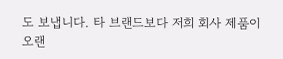도 보냅니다. 타 브랜드보다 저희 회사 제품이 오랜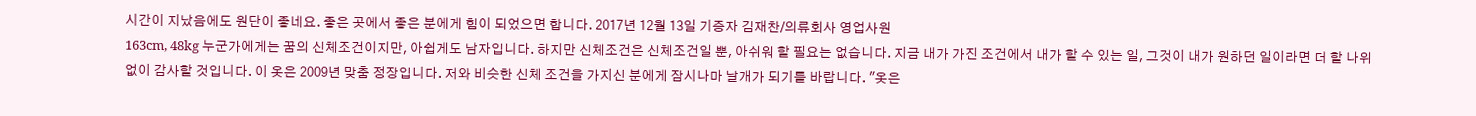시간이 지났음에도 원단이 좋네요. 좋은 곳에서 좋은 분에게 힘이 되었으면 합니다. 2017년 12월 13일 기증자 김재찬/의류회사 영업사원
163cm, 48kg 누군가에게는 꿈의 신체조건이지만, 아쉽게도 남자입니다. 하지만 신체조건은 신체조건일 뿐, 아쉬워 할 필요는 없습니다. 지금 내가 가진 조건에서 내가 할 수 있는 일, 그것이 내가 원하던 일이라면 더 할 나위 없이 감사할 것입니다. 이 옷은 2009년 맞춤 정장입니다. 저와 비슷한 신체 조건을 가지신 분에게 잠시나마 날개가 되기를 바랍니다. "옷은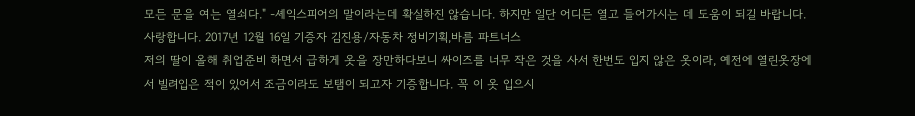모든 문을 여는 열쇠다." -셰익스피어의 말이라는데 확실하진 않습니다. 하지만 일단 어디든 열고 들어가시는 데 도움이 되길 바랍니다. 사랑합니다. 2017년 12월 16일 기증자 김진용/자동차 정비기획,바름 파트너스
저의 딸이 올해 취업준비 하면서 급하게 옷을 장만하다보니 싸이즈를 너무 작은 것을 사서 한번도 입지 않은 옷이라, 예전에 열린옷장에서 빌려입은 적이 있어서 조금이라도 보탬이 되고자 기증합니다. 꼭 이 옷 입으시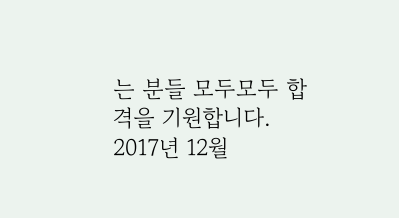는 분들 모두모두 합격을 기원합니다. 2017년 12월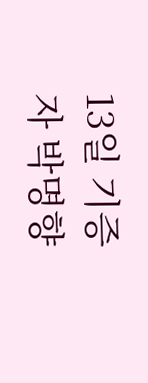13일 기증자 박명향